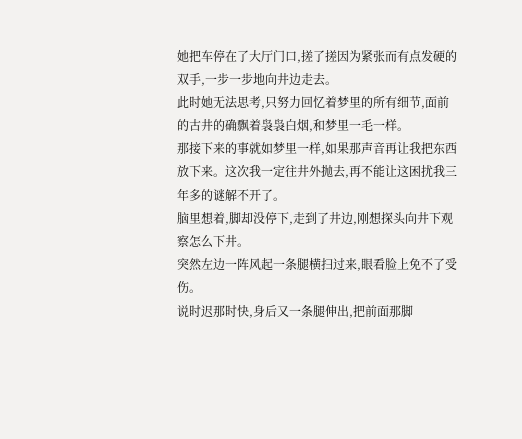她把车停在了大厅门口,搓了搓因为紧张而有点发硬的双手,一步一步地向井边走去。
此时她无法思考,只努力回忆着梦里的所有细节,面前的古井的确飘着袅袅白烟,和梦里一毛一样。
那接下来的事就如梦里一样,如果那声音再让我把东西放下来。这次我一定往井外抛去,再不能让这困扰我三年多的谜解不开了。
脑里想着,脚却没停下,走到了井边,刚想探头向井下观察怎么下井。
突然左边一阵风起一条腿横扫过来,眼看脸上免不了受伤。
说时迟那时快,身后又一条腿伸出,把前面那脚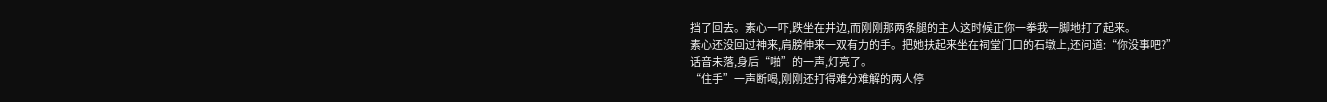挡了回去。素心一吓,跌坐在井边,而刚刚那两条腿的主人这时候正你一拳我一脚地打了起来。
素心还没回过神来,肩膀伸来一双有力的手。把她扶起来坐在祠堂门口的石墩上,还问道:“你没事吧?”
话音未落,身后“啪”的一声,灯亮了。
“住手”一声断喝,刚刚还打得难分难解的两人停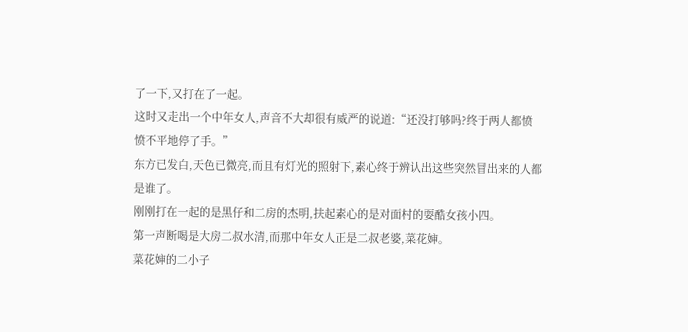了一下,又打在了一起。
这时又走出一个中年女人,声音不大却很有威严的说道:“还没打够吗?终于两人都愤愤不平地停了手。”
东方已发白,天色已微亮,而且有灯光的照射下,素心终于辨认出这些突然冒出来的人都是谁了。
刚刚打在一起的是黑仔和二房的杰明,扶起素心的是对面村的耍酷女孩小四。
第一声断喝是大房二叔水清,而那中年女人正是二叔老婆,菜花婶。
菜花婶的二小子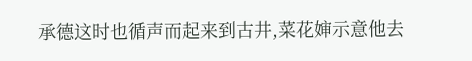承德这时也循声而起来到古井,菜花婶示意他去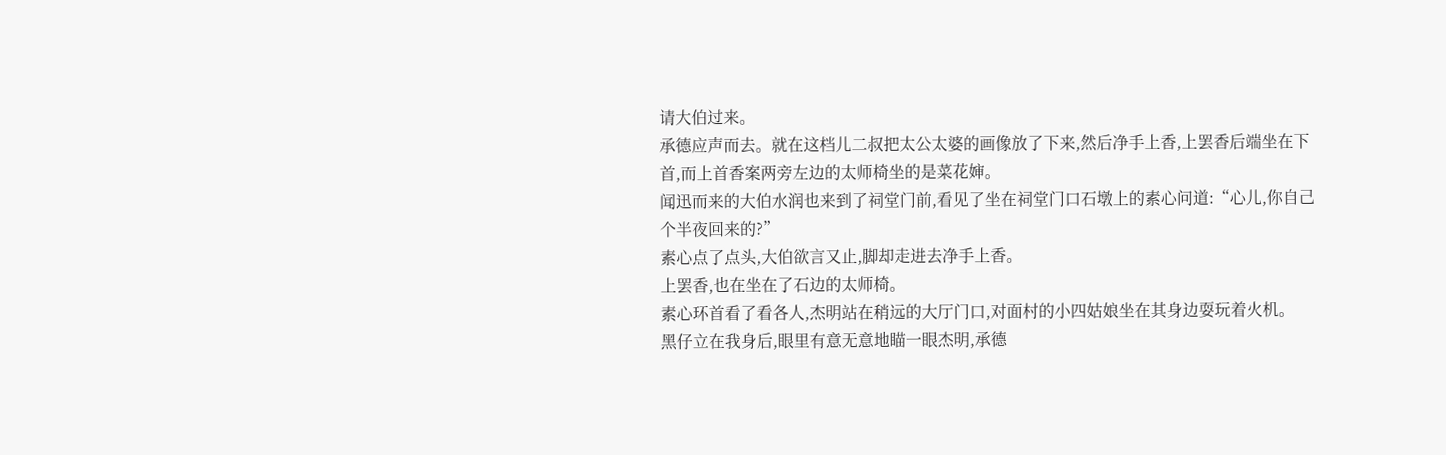请大伯过来。
承德应声而去。就在这档儿二叔把太公太婆的画像放了下来,然后净手上香,上罢香后端坐在下首,而上首香案两旁左边的太师椅坐的是菜花婶。
闻迅而来的大伯水润也来到了祠堂门前,看见了坐在祠堂门口石墩上的素心问道:“心儿,你自己个半夜回来的?”
素心点了点头,大伯欲言又止,脚却走进去净手上香。
上罢香,也在坐在了石边的太师椅。
素心环首看了看各人,杰明站在稍远的大厅门口,对面村的小四姑娘坐在其身边耍玩着火机。
黑仔立在我身后,眼里有意无意地瞄一眼杰明,承德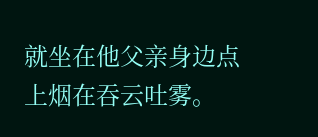就坐在他父亲身边点上烟在吞云吐雾。